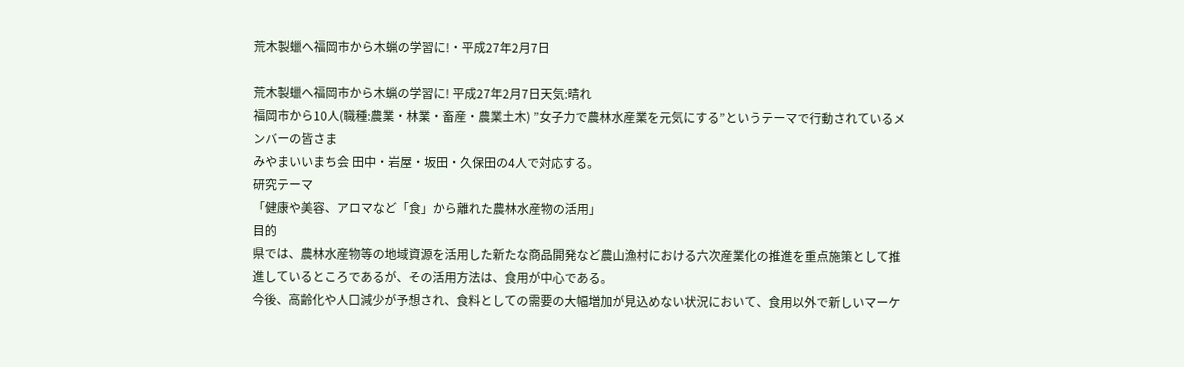荒木製蠟へ福岡市から木蝋の学習に!・平成27年2月7日

荒木製蠟へ福岡市から木蝋の学習に! 平成27年2月7日天気:晴れ
福岡市から10人(職種:農業・林業・畜産・農業土木) ”女子力で農林水産業を元気にする”というテーマで行動されているメンバーの皆さま
みやまいいまち会 田中・岩屋・坂田・久保田の4人で対応する。
研究テーマ
「健康や美容、アロマなど「食」から離れた農林水産物の活用」
目的
県では、農林水産物等の地域資源を活用した新たな商品開発など農山漁村における六次産業化の推進を重点施策として推進しているところであるが、その活用方法は、食用が中心である。
今後、高齢化や人口減少が予想され、食料としての需要の大幅増加が見込めない状況において、食用以外で新しいマーケ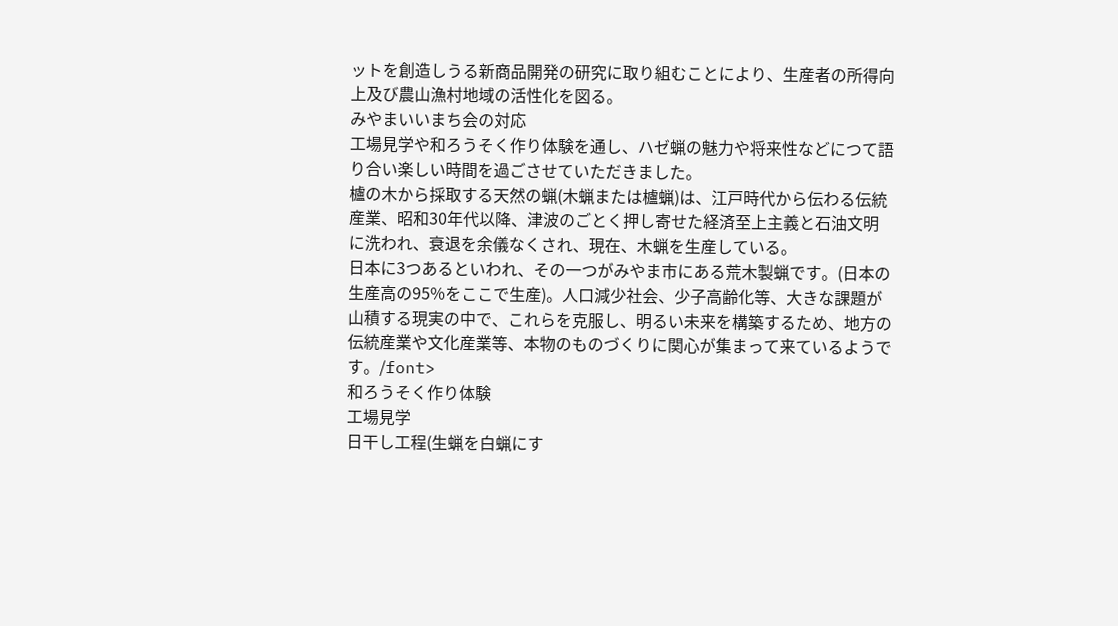ットを創造しうる新商品開発の研究に取り組むことにより、生産者の所得向上及び農山漁村地域の活性化を図る。
みやまいいまち会の対応
工場見学や和ろうそく作り体験を通し、ハゼ蝋の魅力や将来性などにつて語り合い楽しい時間を過ごさせていただきました。
櫨の木から採取する天然の蝋(木蝋または櫨蝋)は、江戸時代から伝わる伝統産業、昭和30年代以降、津波のごとく押し寄せた経済至上主義と石油文明に洗われ、衰退を余儀なくされ、現在、木蝋を生産している。
日本に3つあるといわれ、その一つがみやま市にある荒木製蝋です。(日本の生産高の95%をここで生産)。人口減少社会、少子高齢化等、大きな課題が山積する現実の中で、これらを克服し、明るい未来を構築するため、地方の伝統産業や文化産業等、本物のものづくりに関心が集まって来ているようです。/font>
和ろうそく作り体験
工場見学
日干し工程(生蝋を白蝋にす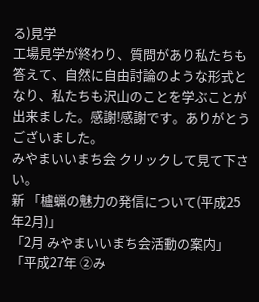る)見学
工場見学が終わり、質問があり私たちも答えて、自然に自由討論のような形式となり、私たちも沢山のことを学ぶことが出来ました。感謝!感謝です。ありがとうございました。
みやまいいまち会 クリックして見て下さい。
新 「櫨蝋の魅力の発信について(平成25年2月)」
「2月 みやまいいまち会活動の案内」 「平成27年 ②み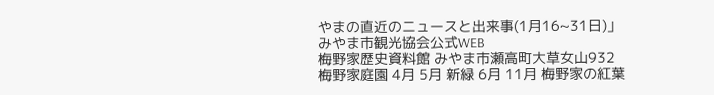やまの直近のニュースと出来事(1月16~31日)」
みやま市観光協会公式WEB
梅野家歴史資料館 みやま市瀬高町大草女山932
梅野家庭園 4月 5月 新緑 6月 11月 梅野家の紅葉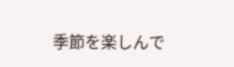季節を楽しんで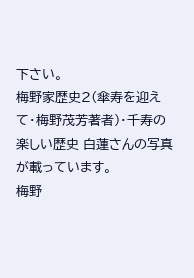下さい。
梅野家歴史2(傘寿を迎えて・梅野茂芳著者)・千寿の楽しい歴史 白蓮さんの写真が載っています。
梅野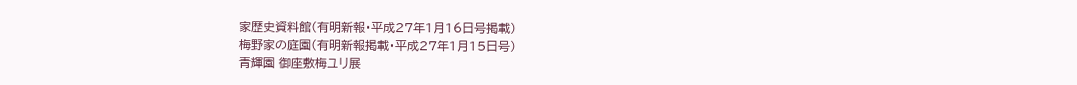家歴史資料館(有明新報・平成27年1月16日号掲載)
梅野家の庭園(有明新報掲載・平成27年1月15日号)
青輝園 御座敷梅ユリ展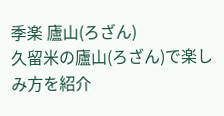季楽 廬山(ろざん)
久留米の廬山(ろざん)で楽しみ方を紹介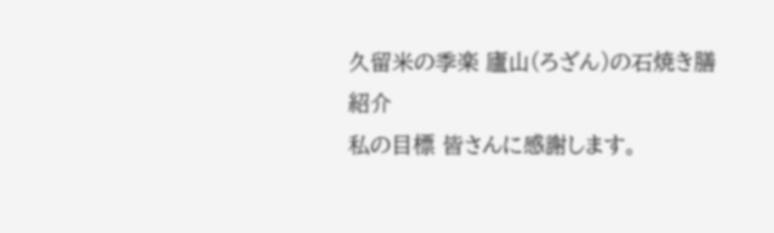久留米の季楽 廬山(ろざん)の石焼き膳紹介
私の目標 皆さんに感謝します。